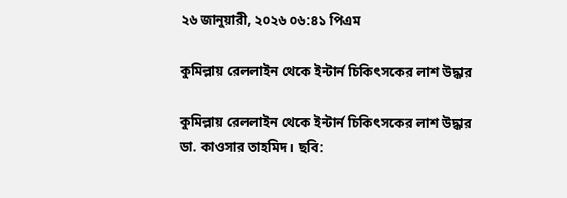২৬ জানুয়ারী, ২০২৬ ০৬:৪১ পিএম

কুমিল্লায় রেললাইন থেকে ইন্টার্ন চিকিৎসকের লাশ উদ্ধার

কুমিল্লায় রেললাইন থেকে ইন্টার্ন চিকিৎসকের লাশ উদ্ধার
ডা. কাওসার তাহমিদ। ছবি: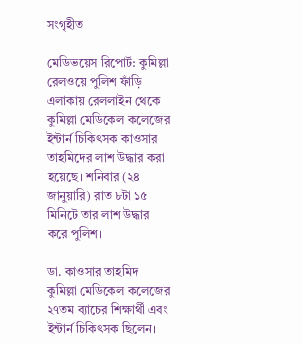সংগৃহীত

মেডিভয়েস রিপোর্ট: কুমিল্লা রেলওয়ে পুলিশ ফাঁড়ি এলাকায় রেললাইন থেকে কুমিল্লা মেডিকেল কলেজের ইন্টার্ন চিকিৎসক কাওসার তাহমিদের লাশ উদ্ধার করা হয়েছে। শনিবার (২৪ জানুয়ারি) রাত ৮টা ১৫ মিনিটে তার লাশ উদ্ধার করে পুলিশ।

ডা. কাওসার তাহমিদ কুমিল্লা মেডিকেল কলেজের ২৭তম ব্যাচের শিক্ষার্থী এবং ইন্টার্ন চিকিৎসক ছিলেন।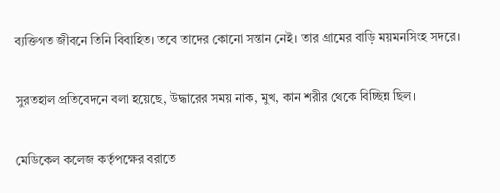ব্যক্তিগত জীবনে তিনি বিবাহিত। তবে তাদের কোনো সন্তান নেই। তার গ্রামের বাড়ি ময়মনসিংহ সদরে।

সুরতহাল প্রতিবেদনে বলা হয়েছে, উদ্ধারের সময় নাক, মুখ, কান শরীর থেকে বিচ্ছিন্ন ছিল।

মেডিকেল কলেজ কর্তৃপক্ষের বরাতে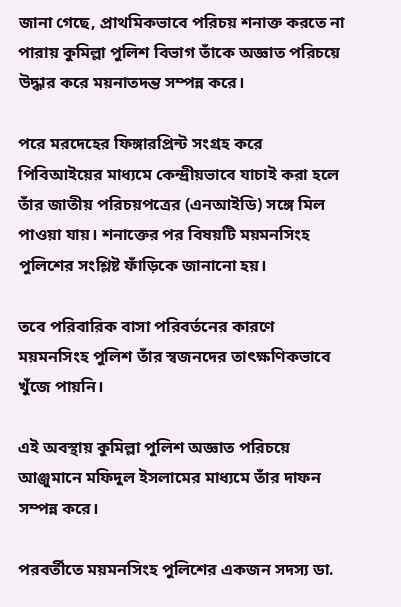জানা গেছে, প্রাথমিকভাবে পরিচয় শনাক্ত করতে না পারায় কুমিল্লা পুলিশ বিভাগ তাঁকে অজ্ঞাত পরিচয়ে উদ্ধার করে ময়নাতদন্ত সম্পন্ন করে।

পরে মরদেহের ফিঙ্গারপ্রিন্ট সংগ্রহ করে পিবিআইয়ের মাধ্যমে কেন্দ্রীয়ভাবে যাচাই করা হলে তাঁর জাতীয় পরিচয়পত্রের (এনআইডি) সঙ্গে মিল পাওয়া যায়। শনাক্তের পর বিষয়টি ময়মনসিংহ পুলিশের সংশ্লিষ্ট ফাঁড়িকে জানানো হয়।

তবে পরিবারিক বাসা পরিবর্তনের কারণে ময়মনসিংহ পুলিশ তাঁর স্বজনদের তাৎক্ষণিকভাবে খুঁজে পায়নি।

এই অবস্থায় কুমিল্লা পুলিশ অজ্ঞাত পরিচয়ে আঞ্জুমানে মফিদুল ইসলামের মাধ্যমে তাঁর দাফন সম্পন্ন করে।

পরবর্তীতে ময়মনসিংহ পুলিশের একজন সদস্য ডা.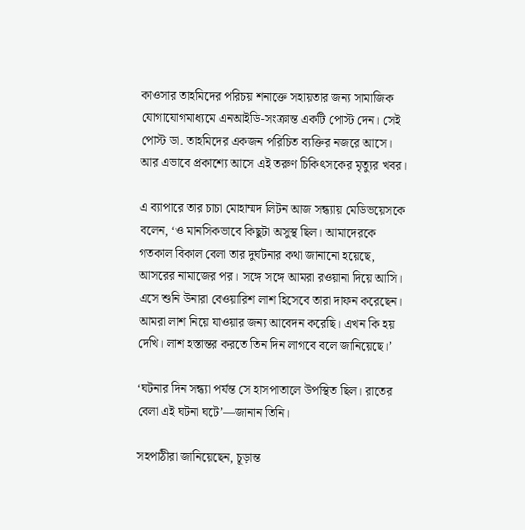কাওসার তাহমিদের পরিচয় শনাক্তে সহায়তার জন্য সামাজিক যোগাযোগমাধ্যমে এনআইডি-সংক্রান্ত একটি পোস্ট দেন। সেই পোস্ট ডা. তাহমিদের একজন পরিচিত ব্যক্তির নজরে আসে। আর এভাবে প্রকাশ্যে আসে এই তরুণ চিকিৎসকের মৃত্যুর খবর।

এ ব্যাপারে তার চাচা মোহাম্মদ লিটন আজ সন্ধ্যায় মেডিভয়েসকে বলেন, ‘ও মানসিকভাবে কিছুটা অসুস্থ ছিল। আমাদেরকে গতকাল বিকাল বেলা তার দুর্ঘটনার কথা জানানো হয়েছে, আসরের নামাজের পর। সঙ্গে সঙ্গে আমরা রওয়ানা দিয়ে আসি। এসে শুনি উনারা বেওয়ারিশ লাশ হিসেবে তারা দাফন করেছেন। আমরা লাশ নিয়ে যাওয়ার জন্য আবেদন করেছি। এখন কি হয় দেখি। লাশ হস্তান্তর করতে তিন দিন লাগবে বলে জানিয়েছে।’

‘ঘটনার দিন সন্ধ্যা পর্যন্ত সে হাসপাতালে উপস্থিত ছিল। রাতের বেলা এই ঘটনা ঘটে’—জানান তিনি।

সহপাঠীরা জানিয়েছেন, চূড়ান্ত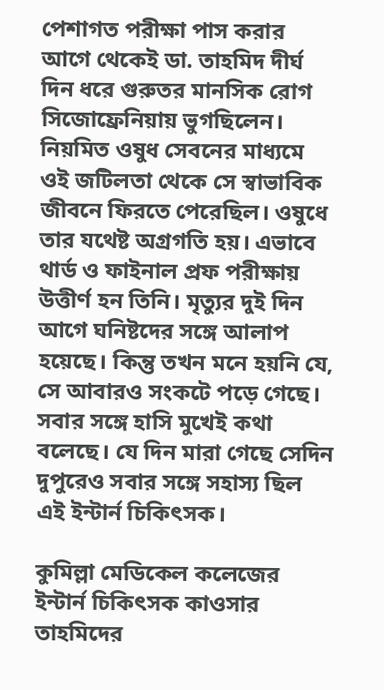পেশাগত পরীক্ষা পাস করার আগে থেকেই ডা. তাহমিদ দীর্ঘ দিন ধরে গুরুতর মানসিক রোগ সিজোফ্রেনিয়ায় ভুগছিলেন। নিয়মিত ওষুধ সেবনের মাধ্যমে ওই জটিলতা থেকে সে স্বাভাবিক জীবনে ফিরতে পেরেছিল। ওষুধে তার যথেষ্ট অগ্রগতি হয়। এভাবে থার্ড ও ফাইনাল প্রফ পরীক্ষায় উত্তীর্ণ হন তিনি। মৃত্যুর দুই দিন আগে ঘনিষ্টদের সঙ্গে আলাপ হয়েছে। কিন্তু তখন মনে হয়নি যে, সে আবারও সংকটে পড়ে গেছে। সবার সঙ্গে হাসি মুখেই কথা বলেছে। যে দিন মারা গেছে সেদিন দুপুরেও সবার সঙ্গে সহাস্য ছিল এই ইন্টার্ন চিকিৎসক।

কুমিল্লা মেডিকেল কলেজের ইন্টার্ন চিকিৎসক কাওসার তাহমিদের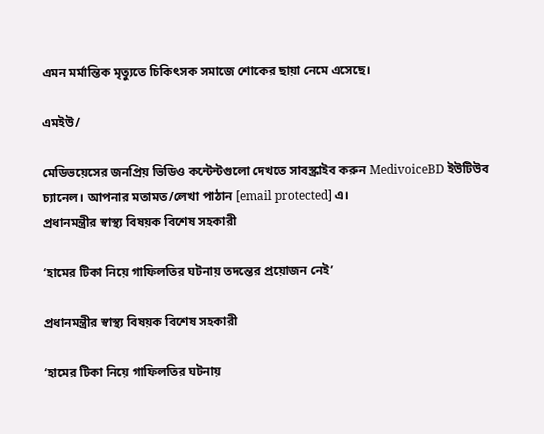এমন মর্মান্তিক মৃত্যুতে চিকিৎসক সমাজে শোকের ছায়া নেমে এসেছে।

এমইউ/

মেডিভয়েসের জনপ্রিয় ভিডিও কন্টেন্টগুলো দেখতে সাবস্ক্রাইব করুন MedivoiceBD ইউটিউব চ্যানেল। আপনার মতামত/লেখা পাঠান [email protected] এ।
প্রধানমন্ত্রীর স্বাস্থ্য বিষয়ক বিশেষ সহকারী

‘হামের টিকা নিয়ে গাফিলতির ঘটনায় তদন্তের প্রয়োজন নেই’

প্রধানমন্ত্রীর স্বাস্থ্য বিষয়ক বিশেষ সহকারী

‘হামের টিকা নিয়ে গাফিলতির ঘটনায়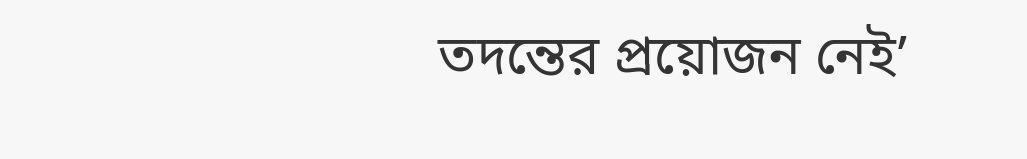তদন্তের প্রয়োজন নেই’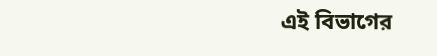এই বিভাগের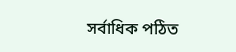সর্বাধিক পঠিত